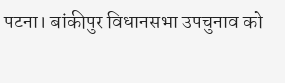पटना। बांकीपुर विधानसभा उपचुनाव को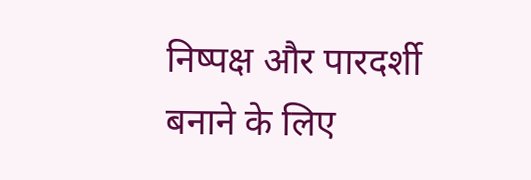निष्पक्ष और पारदर्शी बनाने के लिए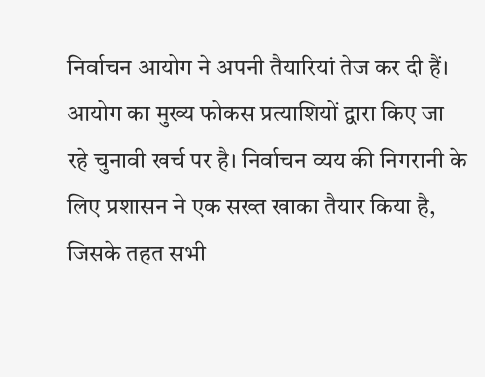निर्वाचन आयोग ने अपनी तैयारियां तेज कर दी हैं। आयोग का मुख्य फोकस प्रत्याशियों द्वारा किए जा रहे चुनावी खर्च पर है। निर्वाचन व्यय की निगरानी के लिए प्रशासन ने एक सख्त खाका तैयार किया है, जिसके तहत सभी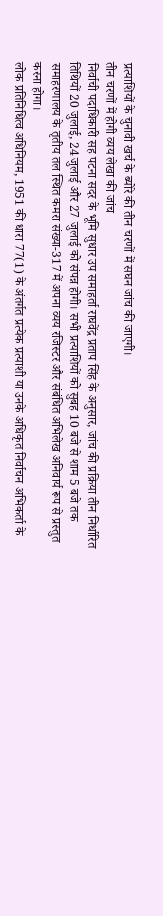प्रत्याशियों के चुनावी खर्च के ब्योरे की तीन चरणों में सघन जांच की जाएगी।
तीन चरणों में होगी व्यय लेखा की जांच
निर्वाची पदाधिकारी सह पटना सदर के भूमि सुधार उप समाहर्ता राघवेंद्र प्रताप सिंह के अनुसार, जांच की प्रक्रिया तीन निर्धारित तिथियों 20 जुलाई, 24 जुलाई और 27 जुलाई को संपन्न होगी। सभी प्रत्याशियों को सुबह 10 बजे से शाम 5 बजे तक समाहरणालय के तृतीय तल स्थित कमरा संख्या-317 में अपना व्यय रजिस्टर और संबंधित अभिलेख अनिवार्य रूप से प्रस्तुत करना होगा।
लोक प्रतिनिधित्व अधिनियम, 1951 की धारा 77(1) के अंतर्गत प्रत्येक प्रत्याशी या उनके अधिकृत निर्वाचन अभिकर्ता के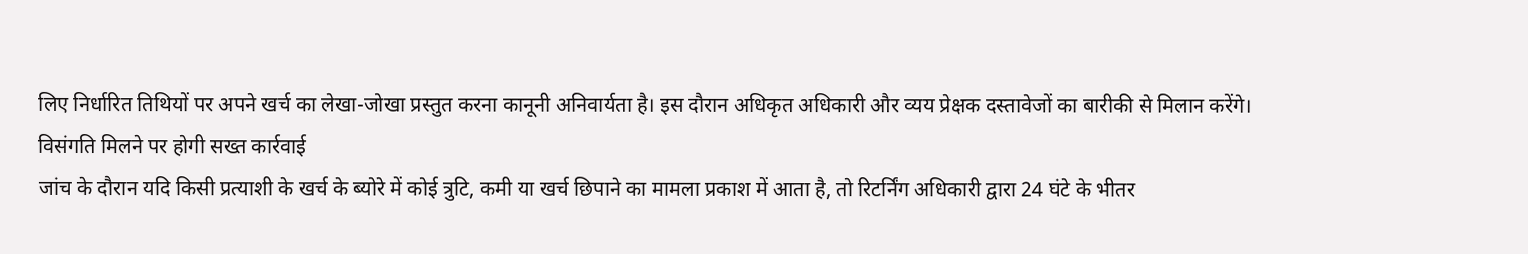लिए निर्धारित तिथियों पर अपने खर्च का लेखा-जोखा प्रस्तुत करना कानूनी अनिवार्यता है। इस दौरान अधिकृत अधिकारी और व्यय प्रेक्षक दस्तावेजों का बारीकी से मिलान करेंगे।
विसंगति मिलने पर होगी सख्त कार्रवाई
जांच के दौरान यदि किसी प्रत्याशी के खर्च के ब्योरे में कोई त्रुटि, कमी या खर्च छिपाने का मामला प्रकाश में आता है, तो रिटर्निंग अधिकारी द्वारा 24 घंटे के भीतर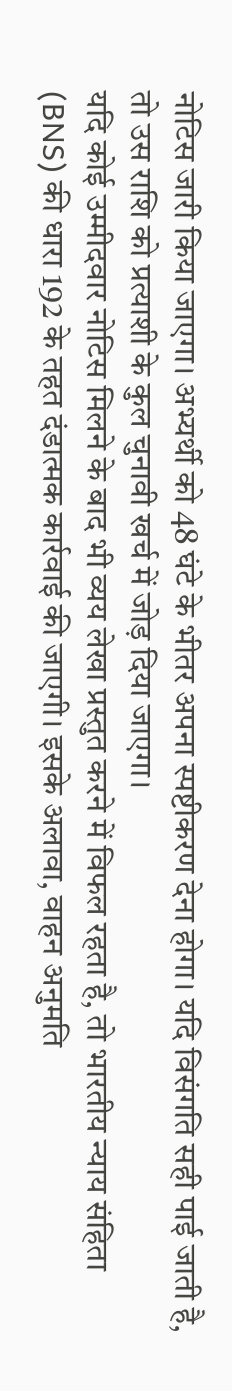नोटिस जारी किया जाएगा। अभ्यर्थी को 48 घंटे के भीतर अपना स्पष्टीकरण देना होगा। यदि विसंगति सही पाई जाती है, तो उस राशि को प्रत्याशी के कुल चुनावी खर्च में जोड़ दिया जाएगा।
यदि कोई उम्मीदवार नोटिस मिलने के बाद भी व्यय लेखा प्रस्तुत करने में विफल रहता है, तो भारतीय न्याय संहिता (BNS) की धारा 192 के तहत दंडात्मक कार्रवाई की जाएगी। इसके अलावा, वाहन अनुमति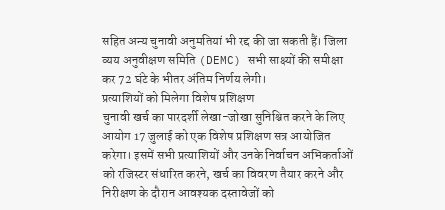सहित अन्य चुनावी अनुमतियां भी रद्द की जा सकती हैं। जिला व्यय अनुवीक्षण समिति (DEMC) सभी साक्ष्यों की समीक्षा कर 72 घंटे के भीतर अंतिम निर्णय लेगी।
प्रत्याशियों को मिलेगा विशेष प्रशिक्षण
चुनावी खर्च का पारदर्शी लेखा-जोखा सुनिश्चित करने के लिए आयोग 17 जुलाई को एक विशेष प्रशिक्षण सत्र आयोजित करेगा। इसमें सभी प्रत्याशियों और उनके निर्वाचन अभिकर्ताओं को रजिस्टर संधारित करने, खर्च का विवरण तैयार करने और निरीक्षण के दौरान आवश्यक दस्तावेजों को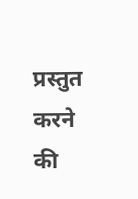प्रस्तुत करने की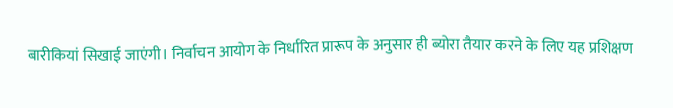बारीकियां सिखाई जाएंगी। निर्वाचन आयोग के निर्धारित प्रारूप के अनुसार ही ब्योरा तैयार करने के लिए यह प्रशिक्षण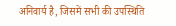अनिवार्य है, जिसमें सभी की उपस्थिति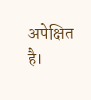अपेक्षित है।